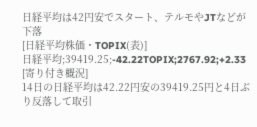日経平均は42円安でスタート、テルモやJTなどが下落
[日経平均株価・TOPIX(表)]
日経平均;39419.25;-42.22TOPIX;2767.92;+2.33
[寄り付き概況]
14日の日経平均は42.22円安の39419.25円と4日ぶり反落して取引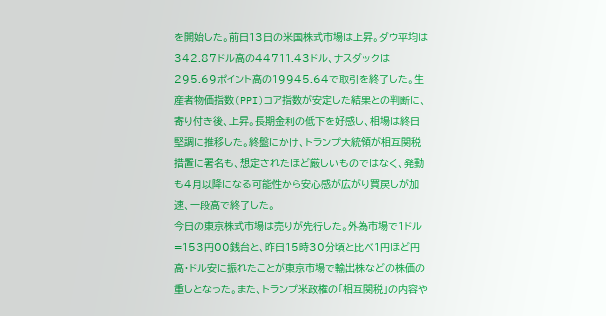を開始した。前日13日の米国株式市場は上昇。ダウ平均は342.87ドル高の44711.43ドル、ナスダックは295.69ポイント高の19945.64で取引を終了した。生産者物価指数(PPI)コア指数が安定した結果との判断に、寄り付き後、上昇。長期金利の低下を好感し、相場は終日堅調に推移した。終盤にかけ、トランプ大統領が相互関税措置に署名も、想定されたほど厳しいものではなく、発動も4月以降になる可能性から安心感が広がり買戻しが加速、一段高で終了した。
今日の東京株式市場は売りが先行した。外為市場で1ドル=153円00銭台と、昨日15時30分頃と比べ1円ほど円高・ドル安に振れたことが東京市場で輸出株などの株価の重しとなった。また、トランプ米政権の「相互関税」の内容や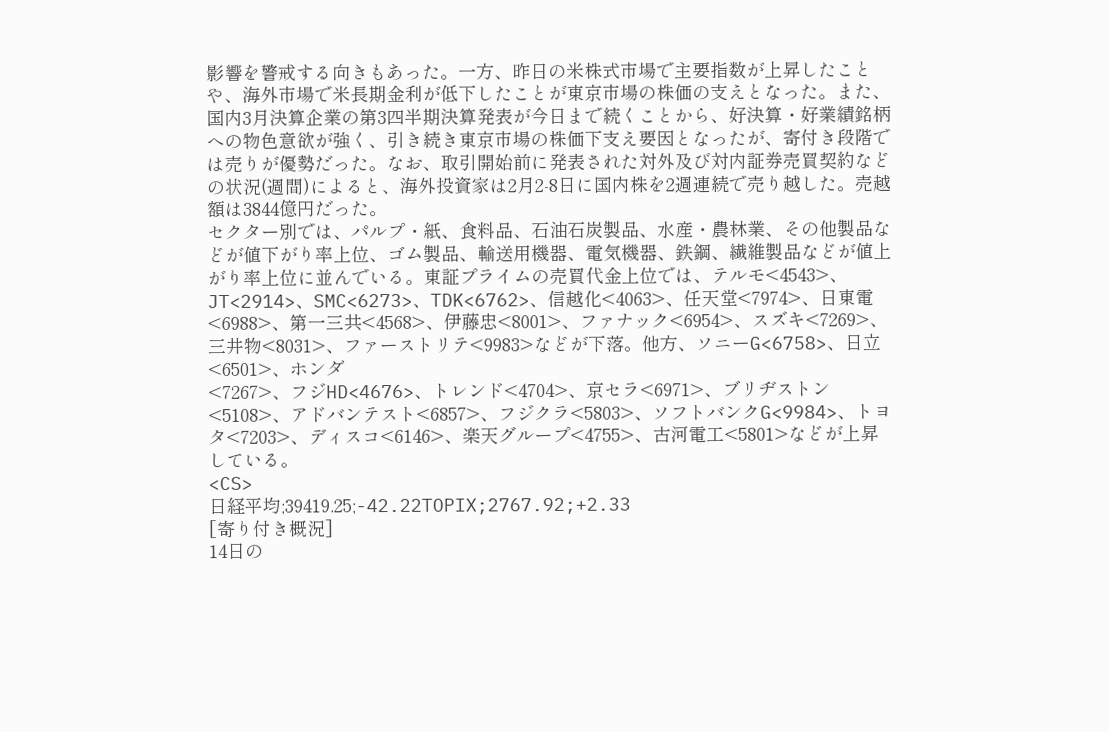影響を警戒する向きもあった。一方、昨日の米株式市場で主要指数が上昇したことや、海外市場で米長期金利が低下したことが東京市場の株価の支えとなった。また、国内3月決算企業の第3四半期決算発表が今日まで続くことから、好決算・好業績銘柄への物色意欲が強く、引き続き東京市場の株価下支え要因となったが、寄付き段階では売りが優勢だった。なお、取引開始前に発表された対外及び対内証券売買契約などの状況(週間)によると、海外投資家は2月2-8日に国内株を2週連続で売り越した。売越額は3844億円だった。
セクター別では、パルプ・紙、食料品、石油石炭製品、水産・農林業、その他製品などが値下がり率上位、ゴム製品、輸送用機器、電気機器、鉄鋼、繊維製品などが値上がり率上位に並んでいる。東証プライムの売買代金上位では、テルモ<4543>、JT<2914>、SMC<6273>、TDK<6762>、信越化<4063>、任天堂<7974>、日東電<6988>、第一三共<4568>、伊藤忠<8001>、ファナック<6954>、スズキ<7269>、三井物<8031>、ファーストリテ<9983>などが下落。他方、ソニーG<6758>、日立<6501>、ホンダ
<7267>、フジHD<4676>、トレンド<4704>、京セラ<6971>、ブリヂストン<5108>、アドバンテスト<6857>、フジクラ<5803>、ソフトバンクG<9984>、トヨタ<7203>、ディスコ<6146>、楽天グループ<4755>、古河電工<5801>などが上昇している。
<CS>
日経平均;39419.25;-42.22TOPIX;2767.92;+2.33
[寄り付き概況]
14日の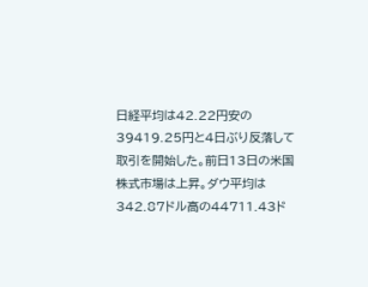日経平均は42.22円安の39419.25円と4日ぶり反落して取引を開始した。前日13日の米国株式市場は上昇。ダウ平均は342.87ドル高の44711.43ド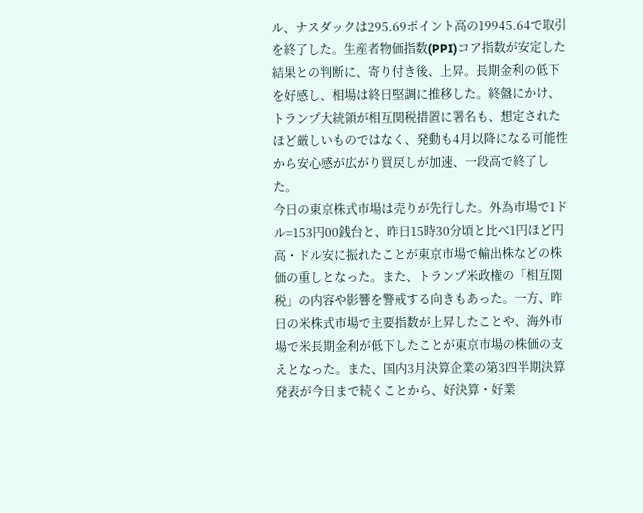ル、ナスダックは295.69ポイント高の19945.64で取引を終了した。生産者物価指数(PPI)コア指数が安定した結果との判断に、寄り付き後、上昇。長期金利の低下を好感し、相場は終日堅調に推移した。終盤にかけ、トランプ大統領が相互関税措置に署名も、想定されたほど厳しいものではなく、発動も4月以降になる可能性から安心感が広がり買戻しが加速、一段高で終了した。
今日の東京株式市場は売りが先行した。外為市場で1ドル=153円00銭台と、昨日15時30分頃と比べ1円ほど円高・ドル安に振れたことが東京市場で輸出株などの株価の重しとなった。また、トランプ米政権の「相互関税」の内容や影響を警戒する向きもあった。一方、昨日の米株式市場で主要指数が上昇したことや、海外市場で米長期金利が低下したことが東京市場の株価の支えとなった。また、国内3月決算企業の第3四半期決算発表が今日まで続くことから、好決算・好業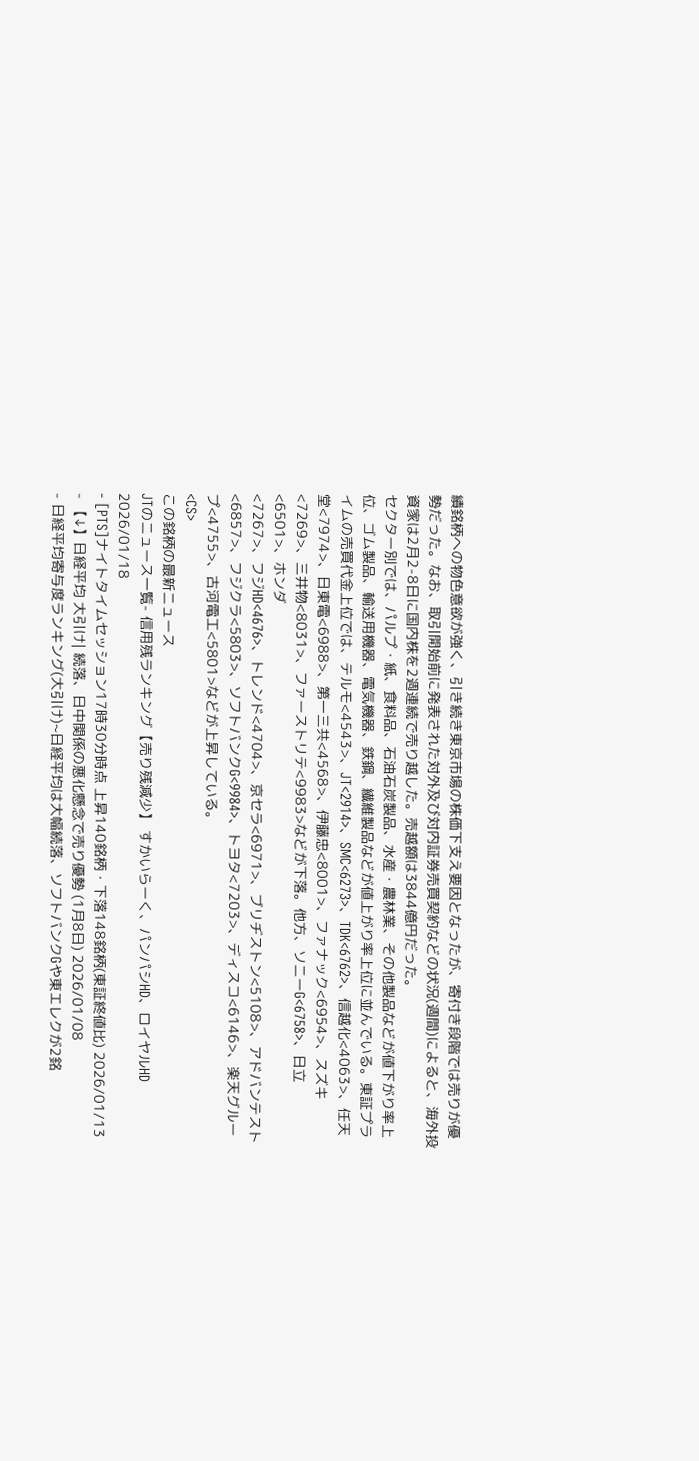績銘柄への物色意欲が強く、引き続き東京市場の株価下支え要因となったが、寄付き段階では売りが優勢だった。なお、取引開始前に発表された対外及び対内証券売買契約などの状況(週間)によると、海外投資家は2月2-8日に国内株を2週連続で売り越した。売越額は3844億円だった。
セクター別では、パルプ・紙、食料品、石油石炭製品、水産・農林業、その他製品などが値下がり率上位、ゴム製品、輸送用機器、電気機器、鉄鋼、繊維製品などが値上がり率上位に並んでいる。東証プライムの売買代金上位では、テルモ<4543>、JT<2914>、SMC<6273>、TDK<6762>、信越化<4063>、任天堂<7974>、日東電<6988>、第一三共<4568>、伊藤忠<8001>、ファナック<6954>、スズキ<7269>、三井物<8031>、ファーストリテ<9983>などが下落。他方、ソニーG<6758>、日立<6501>、ホンダ
<7267>、フジHD<4676>、トレンド<4704>、京セラ<6971>、ブリヂストン<5108>、アドバンテスト<6857>、フジクラ<5803>、ソフトバンクG<9984>、トヨタ<7203>、ディスコ<6146>、楽天グループ<4755>、古河電工<5801>などが上昇している。
<CS>
この銘柄の最新ニュース
JTのニュース一覧- 信用残ランキング【売り残減少】 すかいらーく、パンパシHD、ロイヤルHD 2026/01/18
- [PTS]ナイトタイムセッション17時30分時点 上昇140銘柄・下落148銘柄(東証終値比) 2026/01/13
- 【↓】日経平均 大引け| 続落、日中関係の悪化懸念で売り優勢 (1月8日) 2026/01/08
- 日経平均寄与度ランキング(大引け)~日経平均は大幅続落、ソフトバンクGや東エレクが2銘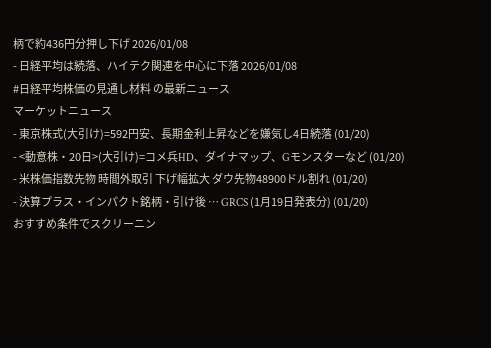柄で約436円分押し下げ 2026/01/08
- 日経平均は続落、ハイテク関連を中心に下落 2026/01/08
#日経平均株価の見通し材料 の最新ニュース
マーケットニュース
- 東京株式(大引け)=592円安、長期金利上昇などを嫌気し4日続落 (01/20)
- <動意株・20日>(大引け)=コメ兵HD、ダイナマップ、Gモンスターなど (01/20)
- 米株価指数先物 時間外取引 下げ幅拡大 ダウ先物48900ドル割れ (01/20)
- 決算プラス・インパクト銘柄・引け後 … GRCS (1月19日発表分) (01/20)
おすすめ条件でスクリーニン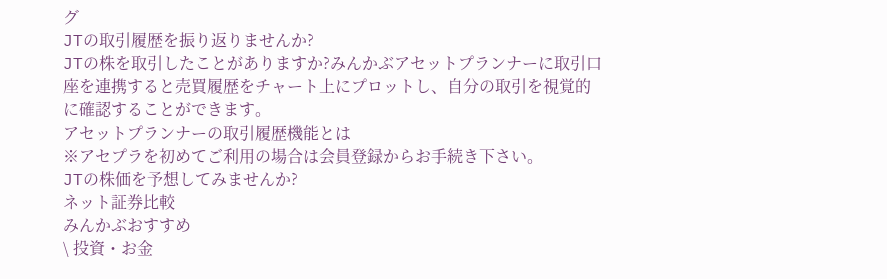グ
JTの取引履歴を振り返りませんか?
JTの株を取引したことがありますか?みんかぶアセットプランナーに取引口座を連携すると売買履歴をチャート上にプロットし、自分の取引を視覚的に確認することができます。
アセットプランナーの取引履歴機能とは
※アセプラを初めてご利用の場合は会員登録からお手続き下さい。
JTの株価を予想してみませんか?
ネット証券比較
みんかぶおすすめ
\ 投資・お金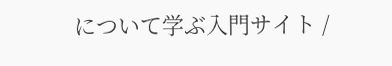について学ぶ入門サイト /